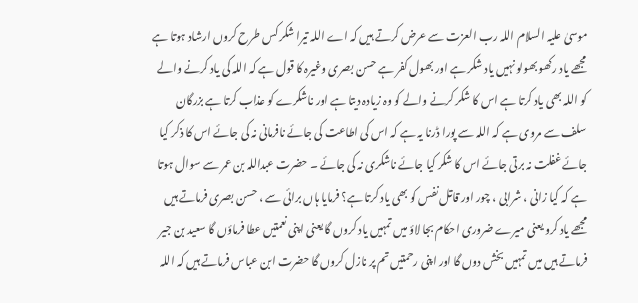موسیٰ علیہ السلام اللہ رب العزت سے عرض کرتے ہیں کہ اے اللہ تیرا شکر کس طرح کروں ارشاد ہوتا ہے مجھے یاد رکھو بھولو نہیں یاد شکر ہے اور بھول کفر ہے حسن بصری وغیرہ کا قول ہے کہ اللہ کی یاد کرنے والے کو اللہ بھی یاد کرتا ہے اس کا شکر کرنے والے کو وہ زیادہ دیتا ہے اور ناشکرے کو عذاب کرتا ہے بزرگان سلف سے مروی ہے کہ اللہ سے پورا ڈرنا یہ ہے کہ اس کی اطاعت کی جائے نافرمانی نہ کی جائے اس کا ذکر کیا جائے غفلت نہ برتی جائے اس کا شکر کیا جائے ناشکری نہ کی جائے ۔ حضرت عبداللہ بن عمر سے سوال ہوتا ہے کہ کیا زانی ، شرابی ، چور اور قاتل نفس کو بھی یاد کرتا ہے؟ فرمایا ہاں برائی سے ، حسن بصری فرماتے ہیں مجھے یاد کرو یعنی میرے ضروری احکام بجا لاؤ میں تمہیں یاد کروں گا یعنی اپنی نعمتیں عطا فرماؤں گا سعید بن جیر فرماتے ہیں میں تمہیں بخش دوں گا اور اپنی رحمتیں تم پر نازل کروں گا حضرت ابن عباس فرماتے ہیں کہ اللہ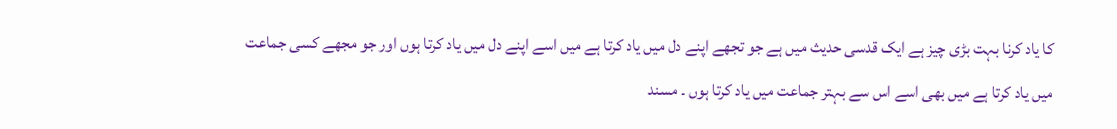کا یاد کرنا بہت بڑی چیز ہے ایک قدسی حدیث میں ہے جو تجھے اپنے دل میں یاد کرتا ہے میں اسے اپنے دل میں یاد کرتا ہوں اور جو مجھے کسی جماعت میں یاد کرتا ہے میں بھی اسے اس سے بہتر جماعت میں یاد کرتا ہوں ۔ مسند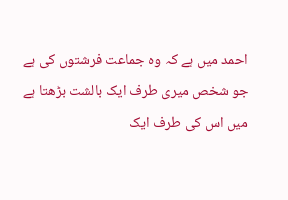احمد میں ہے کہ وہ جماعت فرشتوں کی ہے جو شخص میری طرف ایک بالشت بڑھتا ہے میں اس کی طرف ایک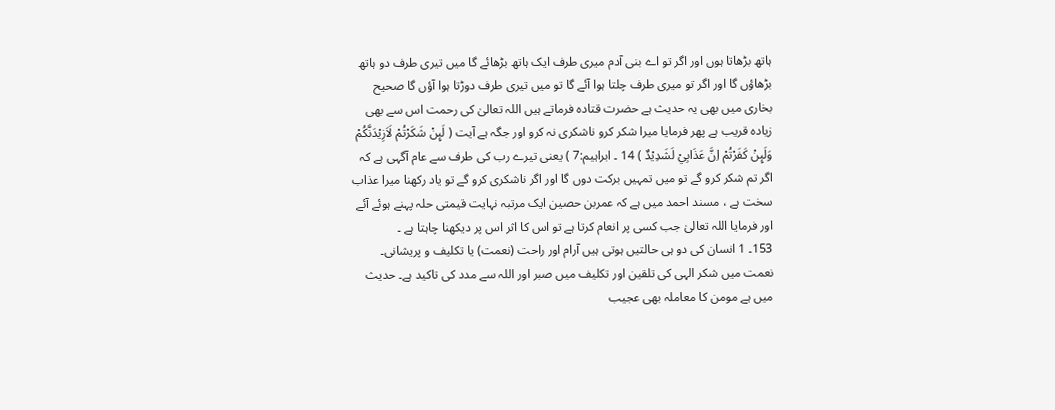ہاتھ بڑھاتا ہوں اور اگر تو اے بنی آدم میری طرف ایک ہاتھ بڑھائے گا میں تیری طرف دو ہاتھ بڑھاؤں گا اور اگر تو میری طرف چلتا ہوا آئے گا تو میں تیری طرف دوڑتا ہوا آؤں گا صحیح بخاری میں بھی یہ حدیث ہے حضرت قتادہ فرماتے ہیں اللہ تعالیٰ کی رحمت اس سے بھی زیادہ قریب ہے پھر فرمایا میرا شکر کرو ناشکری نہ کرو اور جگہ ہے آیت ( لَىِٕنْ شَكَرْتُمْ لَاَزِيْدَنَّكُمْ وَلَىِٕنْ كَفَرْتُمْ اِنَّ عَذَابِيْ لَشَدِيْدٌ ) 14 ۔ ابراہیم:7 ) یعنی تیرے رب کی طرف سے عام آگہی ہے کہ اگر تم شکر کرو گے تو میں تمہیں برکت دوں گا اور اگر ناشکری کرو گے تو یاد رکھنا میرا عذاب سخت ہے ، مسند احمد میں ہے کہ عمربن حصین ایک مرتبہ نہایت قیمتی حلہ پہنے ہوئے آئے اور فرمایا اللہ تعالیٰ جب کسی پر انعام کرتا ہے تو اس کا اثر اس پر دیکھنا چاہتا ہے ۔
153۔ 1 انسان کی دو ہی حالتیں ہوتی ہیں آرام اور راحت (نعمت) یا تکلیف و پریشانی۔ نعمت میں شکر الہی کی تلقین اور تکلیف میں صبر اور اللہ سے مدد کی تاکید ہے۔ حدیث میں ہے مومن کا معاملہ بھی عجیب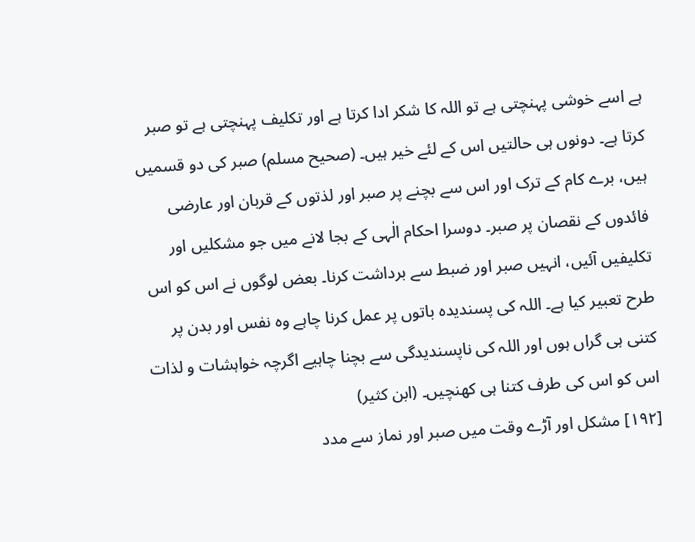ہے اسے خوشی پہنچتی ہے تو اللہ کا شکر ادا کرتا ہے اور تکلیف پہنچتی ہے تو صبر کرتا ہے۔ دونوں ہی حالتیں اس کے لئے خیر ہیں۔ (صحیح مسلم) صبر کی دو قسمیں ہیں، برے کام کے ترک اور اس سے بچنے پر صبر اور لذتوں کے قربان اور عارضی فائدوں کے نقصان پر صبر۔ دوسرا احکام الٰہی کے بجا لانے میں جو مشکلیں اور تکلیفیں آئیں، انہیں صبر اور ضبط سے برداشت کرنا۔ بعض لوگوں نے اس کو اس طرح تعبیر کیا ہے۔ اللہ کی پسندیدہ باتوں پر عمل کرنا چاہے وہ نفس اور بدن پر کتنی ہی گراں ہوں اور اللہ کی ناپسندیدگی سے بچنا چاہیے اگرچہ خواہشات و لذات اس کو اس کی طرف کتنا ہی کھنچیں۔ (ابن کثیر)
[١٩٢] مشکل اور آڑے وقت میں صبر اور نماز سے مدد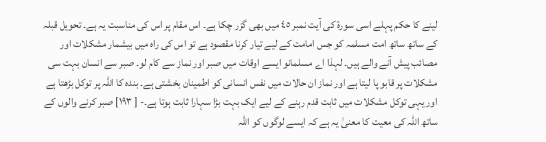لینے کا حکم پہلے اسی سورة کی آیت نمبر ٤٥ میں بھی گزر چکا ہے۔ اس مقام پر اس کی مناسبت یہ ہے۔ تحویل قبلہ کے ساتھ ساتھ امت مسلمہ کو جس امامت کے لیے تیار کرنا مقصود ہے تو اس کی راہ میں بیشمار مشکلات اور مصائب پیش آنے والے ہیں۔ لہذا اے مسلمانو ایسے اوقات میں صبر اور نماز سے کام لو۔ صبر سے انسان بہت سی مشکلات پر قابو پا لیتا ہے اور نماز ان حالات میں نفس انسانی کو اطمینان بخشتی ہے۔ بندہ کا اللہ پر توکل بڑھتا ہے اور یہی توکل مشکلات میں ثابت قدم رہنے کے لیے ایک بہت بڑا سہارا ثابت ہوتا ہے۔- [ ١٩٣] صبر کرنے والوں کے ساتھ اللہ کی معیت کا معنیٰ یہ ہے کہ ایسے لوگوں کو اللہ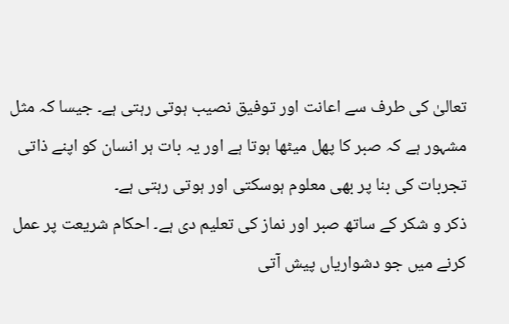تعالیٰ کی طرف سے اعانت اور توفیق نصیب ہوتی رہتی ہے۔ جیسا کہ مثل مشہور ہے کہ صبر کا پھل میٹھا ہوتا ہے اور یہ بات ہر انسان کو اپنے ذاتی تجربات کی بنا پر بھی معلوم ہوسکتی اور ہوتی رہتی ہے۔
ذکر و شکر کے ساتھ صبر اور نماز کی تعلیم دی ہے۔ احکام شریعت پر عمل کرنے میں جو دشواریاں پیش آتی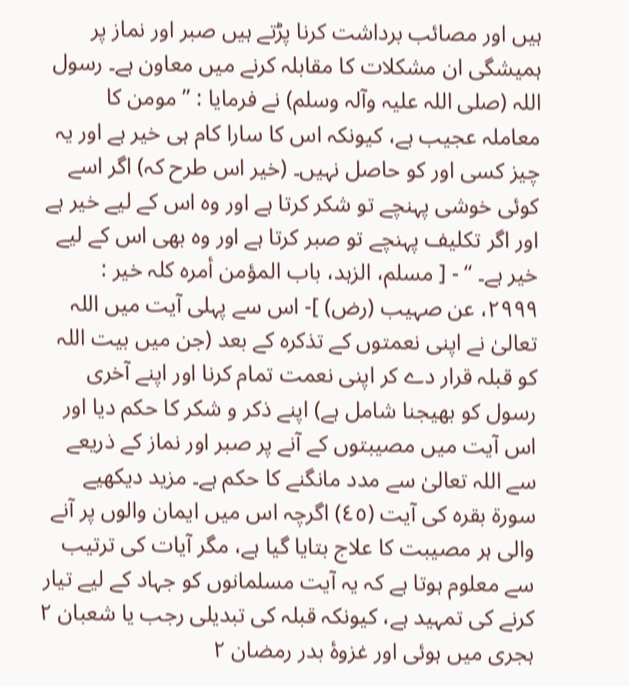ہیں اور مصائب برداشت کرنا پڑتے ہیں صبر اور نماز پر ہمیشگی ان مشکلات کا مقابلہ کرنے میں معاون ہے۔ رسول اللہ (صلی اللہ علیہ وآلہ وسلم) نے فرمایا : ” مومن کا معاملہ عجیب ہے، کیونکہ اس کا سارا کام ہی خیر ہے اور یہ چیز کسی اور کو حاصل نہیں۔ (خیر اس طرح کہ) اگر اسے کوئی خوشی پہنچے تو شکر کرتا ہے اور وہ اس کے لیے خیر ہے اور اگر تکلیف پہنچے تو صبر کرتا ہے اور وہ بھی اس کے لیے خیر ہے۔ “ - [ مسلم، الزہد، باب المؤمن أمرہ کلہ خیر : ٢٩٩٩، عن صہیب (رض) ]- اس سے پہلی آیت میں اللہ تعالیٰ نے اپنی نعمتوں کے تذکرہ کے بعد (جن میں بیت اللہ کو قبلہ قرار دے کر اپنی نعمت تمام کرنا اور اپنے آخری رسول کو بھیجنا شامل ہے) اپنے ذکر و شکر کا حکم دیا اور اس آیت میں مصیبتوں کے آنے پر صبر اور نماز کے ذریعے سے اللہ تعالیٰ سے مدد مانگنے کا حکم ہے۔ مزید دیکھیے سورة بقرہ کی آیت (٤٥) اگرچہ اس میں ایمان والوں پر آنے والی ہر مصیبت کا علاج بتایا گیا ہے، مگر آیات کی ترتیب سے معلوم ہوتا ہے کہ یہ آیت مسلمانوں کو جہاد کے لیے تیار کرنے کی تمہید ہے، کیونکہ قبلہ کی تبدیلی رجب یا شعبان ٢ ہجری میں ہوئی اور غزوۂ بدر رمضان ٢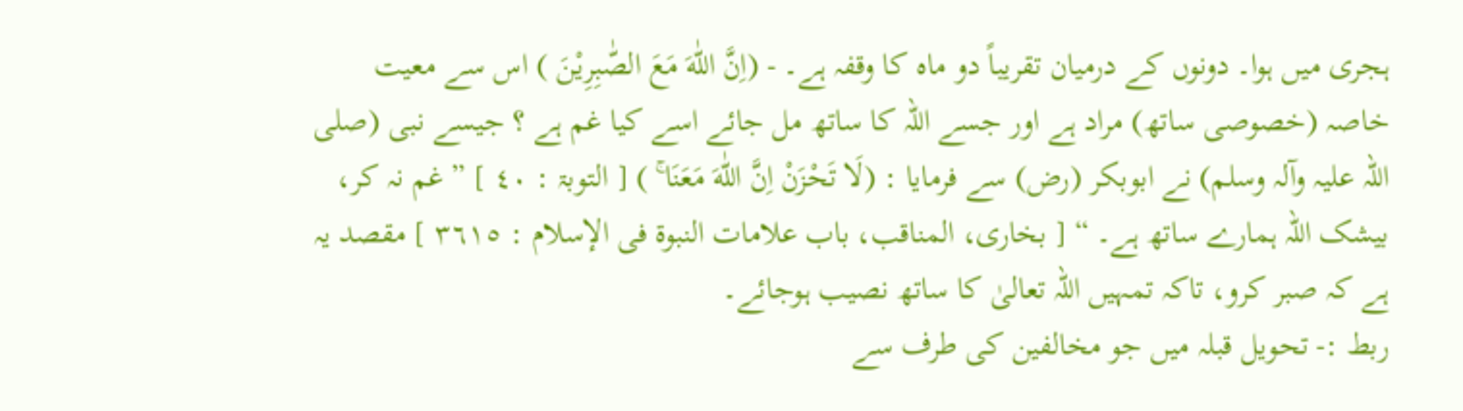ہجری میں ہوا۔ دونوں کے درمیان تقریباً دو ماہ کا وقفہ ہے۔ - (اِنَّ اللّٰهَ مَعَ الصّٰبِرِيْنَ ) اس سے معیت خاصہ (خصوصی ساتھ) مراد ہے اور جسے اللہ کا ساتھ مل جائے اسے کیا غم ہے ؟ جیسے نبی (صلی اللہ علیہ وآلہ وسلم) نے ابوبکر (رض) سے فرمایا : (لَا تَحْزَنْ اِنَّ اللّٰهَ مَعَنَا ۚ ) [ التوبۃ : ٤٠ ] ” غم نہ کر، بیشک اللہ ہمارے ساتھ ہے۔ “ [ بخاری، المناقب، باب علامات النبوۃ فی الإسلام : ٣٦١٥ ] مقصد یہ ہے کہ صبر کرو، تاکہ تمہیں اللہ تعالیٰ کا ساتھ نصیب ہوجائے۔
ربط :- تحویل قبلہ میں جو مخالفین کی طرف سے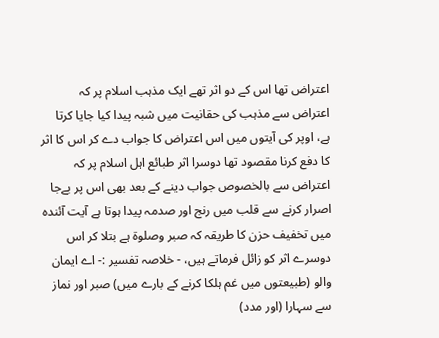اعتراض تھا اس کے دو اثر تھے ایک مذہب اسلام پر کہ اعتراض سے مذہب کی حقانیت میں شبہ پیدا کیا جایا کرتا ہے، اوپر کی آیتوں میں اس اعتراض کا جواب دے کر اس کا اثر کا دفع کرنا مقصود تھا دوسرا اثر طبائع اہل اسلام پر کہ اعتراض سے بالخصوص جواب دینے کے بعد بھی اس پر بےجا اصرار کرنے سے قلب میں رنج اور صدمہ پیدا ہوتا ہے آیت آئندہ میں تخفیف حزن کا طریقہ کہ صبر وصلوۃ ہے بتلا کر اس دوسرے اثر کو زائل فرماتے ہیں، - خلاصہ تفسیر :- اے ایمان والو (طبیعتوں میں غم ہلکا کرنے کے بارے میں) صبر اور نماز سے سہارا (اور مدد)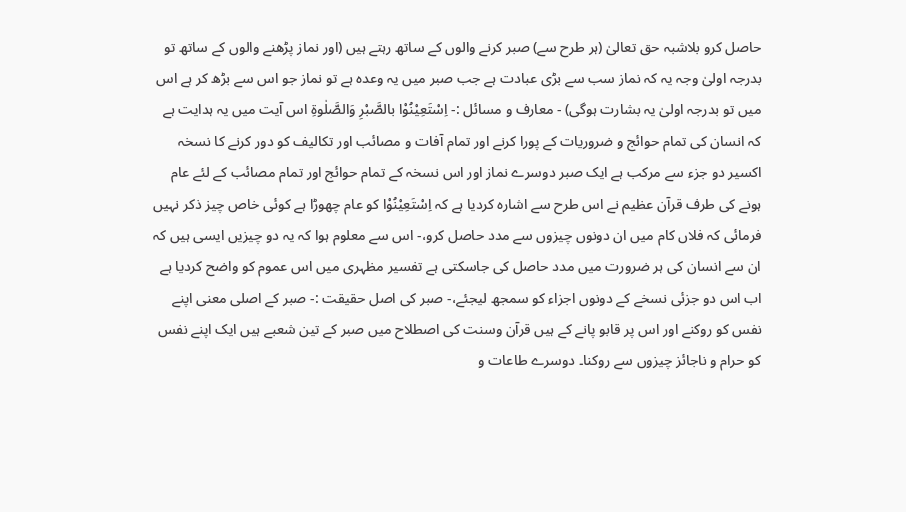حاصل کرو بلاشبہ حق تعالیٰ (ہر طرح سے) صبر کرنے والوں کے ساتھ رہتے ہیں (اور نماز پڑھنے والوں کے ساتھ تو بدرجہ اولیٰ وجہ یہ کہ نماز سب سے بڑی عبادت ہے جب صبر میں یہ وعدہ ہے تو نماز جو اس سے بڑھ کر ہے اس میں تو بدرجہ اولیٰ یہ بشارت ہوگی) - معارف و مسائل :- اِسْتَعِيْنُوْا بالصَّبْرِ وَالصَّلٰوةِ اس آیت میں یہ ہدایت ہے کہ انسان کی تمام حوائج و ضروریات کے پورا کرنے اور تمام آفات و مصائب اور تکالیف کو دور کرنے کا نسخہ اکسیر دو جزء سے مرکب ہے ایک صبر دوسرے نماز اور اس نسخہ کے تمام حوائج اور تمام مصائب کے لئے عام ہونے کی طرف قرآن عظیم نے اس طرح سے اشارہ کردیا ہے کہ اِسْتَعِيْنُوْا کو عام چھوڑا ہے کوئی خاص چیز ذکر نہیں فرمائی کہ فلاں کام میں ان دونوں چیزوں سے مدد حاصل کرو،- اس سے معلوم ہوا کہ یہ دو چیزیں ایسی ہیں کہ ان سے انسان کی ہر ضرورت میں مدد حاصل کی جاسکتی ہے تفسیر مظہری میں اس عموم کو واضح کردیا ہے اب اس دو جزئی نسخے کے دونوں اجزاء کو سمجھ لیجئے،- صبر کی اصل حقیقت :- صبر کے اصلی معنی اپنے نفس کو روکنے اور اس پر قابو پانے کے ہیں قرآن وسنت کی اصطلاح میں صبر کے تین شعبے ہیں ایک اپنے نفس کو حرام و ناجائز چیزوں سے روکنا۔ دوسرے طاعات و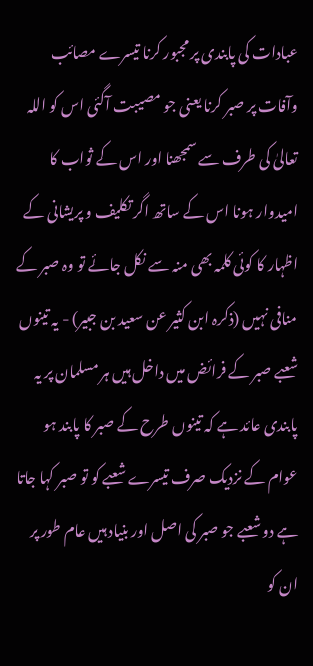عبادات کی پابندی پر مجبور کرنا تیسرے مصائب وآفات پر صبر کرنا یعنی جو مصیبت آگئی اس کو اللہ تعالیٰ کی طرف سے سمجھنا اور اس کے ثواب کا امیدوار ہونا اس کے ساتھ اگر تکلیف و پریشانی کے اظہار کا کوئی کلمہ بھی منہ سے نکل جائے تو وہ صبر کے منافی نہیں (ذکرہ ابن کثیر عن سعید بن جبیر) - یہ تینوں شعبے صبر کے فرائض میں داخل ہیں ہر مسلمان پر یہ پابندی عائد ہے کہ تینوں طرح کے صبر کا پابند ہو عوام کے نزدیک صرف تیسرے شعبے کو تو صبر کہا جاتا ہے دو شعبے جو صبر کی اصل اور بنیاد ہیں عام طور پر ان کو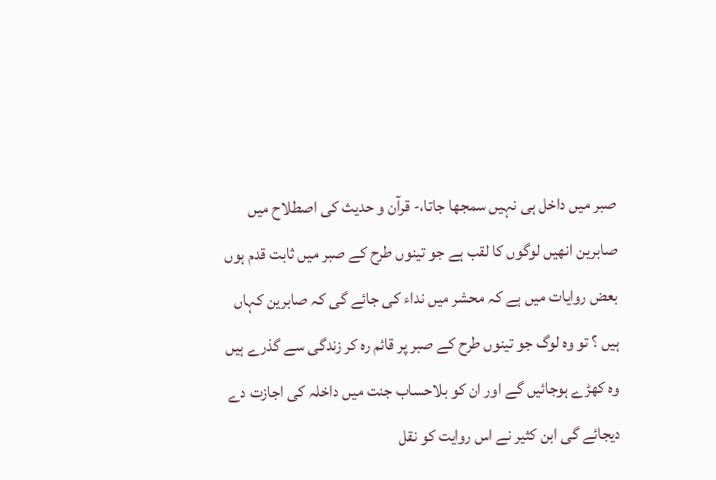صبر میں داخل ہی نہیں سمجھا جاتا،- قرآن و حدیث کی اصطلاح میں صابرین انھیں لوگوں کا لقب ہے جو تینوں طرح کے صبر میں ثابت قدم ہوں بعض روایات میں ہے کہ محشر میں نداء کی جائے گی کہ صابرین کہاں ہیں ؟ تو وہ لوگ جو تینوں طرح کے صبر پر قائم رہ کر زندگی سے گذرے ہیں وہ کھڑے ہوجائیں گے اور ان کو بلاحساب جنت میں داخلہ کی اجازت دے دیجائے گی ابن کثیر نے اس روایت کو نقل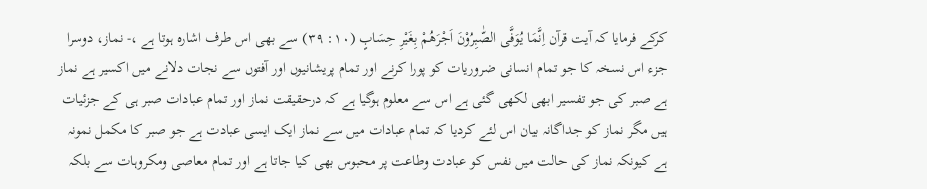کرکے فرمایا کہ آیت قرآن اِنَّمَا يُوَفَّى الصّٰبِرُوْنَ اَجْرَهُمْ بِغَيْرِ حِسَابٍ (١٠: ٣٩) سے بھی اس طرف اشارہ ہوتا ہے ،- نماز، دوسرا جزء اس نسخہ کا جو تمام انسانی ضروریات کو پورا کرنے اور تمام پریشانیوں اور آفتوں سے نجات دلانے میں اکسیر ہے نماز ہے صبر کی جو تفسیر ابھی لکھی گئی ہے اس سے معلوم ہوگیا ہے کہ درحقیقت نماز اور تمام عبادات صبر ہی کے جزئیات ہیں مگر نماز کو جداگانہ بیان اس لئے کردیا کہ تمام عبادات میں سے نماز ایک ایسی عبادت ہے جو صبر کا مکمل نمونہ ہے کیونکہ نماز کی حالت میں نفس کو عبادت وطاعت پر محبوس بھی کیا جاتا ہے اور تمام معاصی ومکروہات سے بلکہ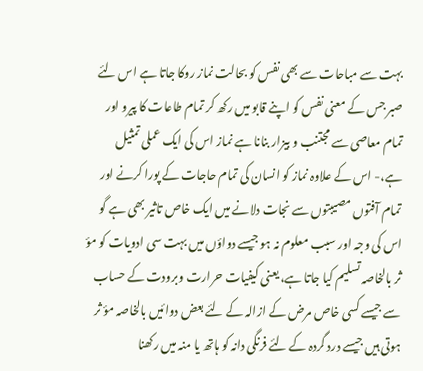بہت سے مباحات سے بھی نفس کو بحالت نماز روکا جاتا ہے اس لئے صبر جس کے معنی نفس کو اپنے قابو میں رکھ کر تمام طاعات کا پیرو اور تمام معاصی سے مجتنب و بیزار بنانا ہے نماز اس کی ایک عملی تمثیل ہے،- اس کے علاوہ نماز کو انسان کی تمام حاجات کے پورا کرنے اور تمام آفتوں مصیبتوں سے نجات دلانے میں ایک خاص تاثیر بھی ہے گو اس کی وجہ اور سبب معلوم نہ ہو جیسے دواؤں میں بہت سی ادویات کو مؤ ثر بالخاصہ تسلیم کیا جاتا ہے، یعنی کیفیات حرارت وبرودت کے حساب سے جیسے کسی خاص مرض کے ازالہ کے لئے بعض دوائیں بالخاصہ مؤ ثر ہوتی ہیں جیسے درد گردہ کے لئے فرنگی دانہ کو ہاتھ یا منہ میں رکھنا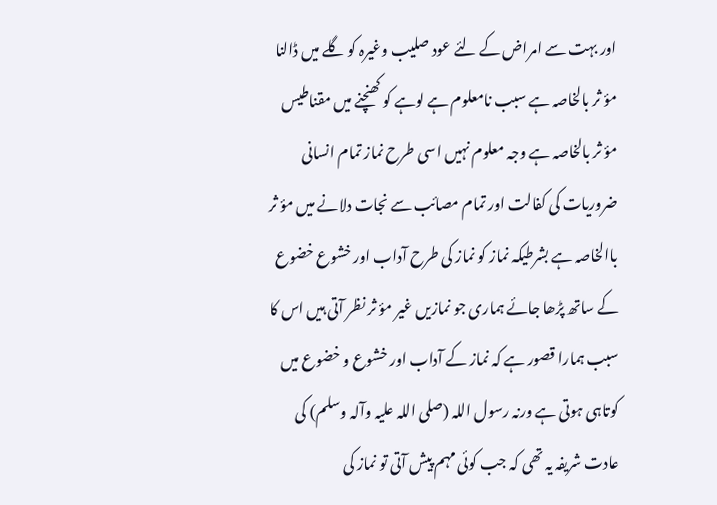اور بہت سے امراض کے لئے عود صلیب وغیرہ کو گلے میں ڈالنا مؤ ثر بالخاصہ ہے سبب نامعلوم ہے لوہے کو کھنچنے میں مقناطیس مؤ ثر بالخاصہ ہے وجہ معلوم نہیں اسی طرح نماز تمام انسانی ضروریات کی کفالت اور تمام مصائب سے نجات دلانے میں مؤ ثر باالخاصہ ہے بشرطیکہ نماز کو نماز کی طرح آداب اور خشوع خضوع کے ساتھ پڑھا جائے ہماری جو نمازیں غیر مؤ ثر نظر آتی ہیں اس کا سبب ہمارا قصور ہے کہ نماز کے آداب اور خشوع و خضوع میں کوتاہی ہوتی ہے ورنہ رسول اللہ (صلی اللہ علیہ وآلہ وسلم) کی عادت شریفہ یہ تھی کہ جب کوئی مہم پیش آتی تو نماز کی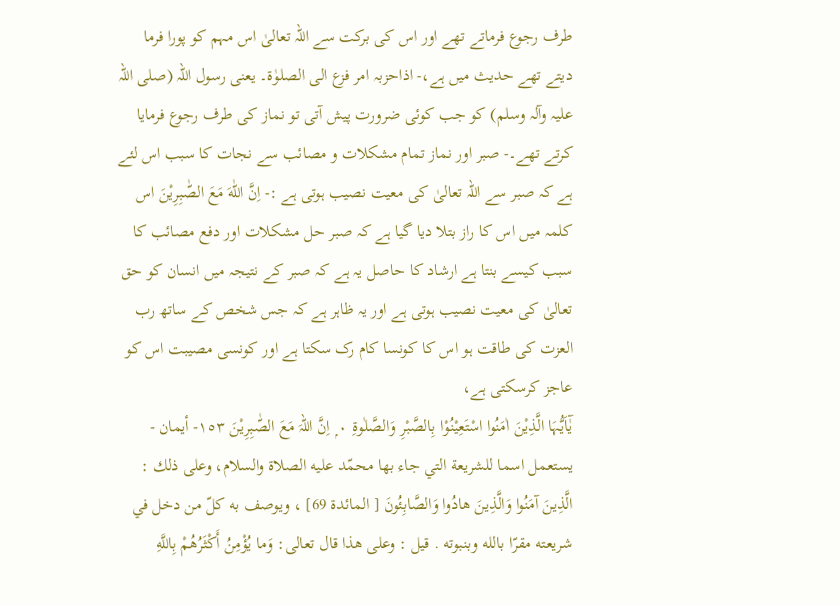طرف رجوع فرماتے تھے اور اس کی برکت سے اللہ تعالیٰ اس مہم کو پورا فرما دیتے تھے حدیث میں ہے،- اذاحزبہ امر فزع الی الصلوٰۃ۔ یعنی رسول اللہ (صلی اللہ علیہ وآلہ وسلم) کو جب کوئی ضرورت پیش آتی تو نماز کی طرف رجوع فرمایا کرتے تھے۔- صبر اور نماز تمام مشکلات و مصائب سے نجات کا سبب اس لئے ہے کہ صبر سے اللہ تعالیٰ کی معیت نصیب ہوتی ہے :- اِنَّ اللّٰهَ مَعَ الصّٰبِرِيْنَ اس کلمہ میں اس کا راز بتلا دیا گیا ہے کہ صبر حل مشکلات اور دفع مصائب کا سبب کیسے بنتا ہے ارشاد کا حاصل یہ ہے کہ صبر کے نتیجہ میں انسان کو حق تعالیٰ کی معیت نصیب ہوتی ہے اور یہ ظاہر ہے کہ جس شخص کے ساتھ رب العزت کی طاقت ہو اس کا کونسا کام رک سکتا ہے اور کونسی مصیبت اس کو عاجز کرسکتی ہے،
يٰٓاَيُّہَا الَّذِيْنَ اٰمَنُوا اسْتَعِيْنُوْا بِالصَّبْرِ وَالصَّلٰوۃِ ٠ ۭ اِنَّ اللہَ مَعَ الصّٰبِرِيْنَ ١٥٣- أیمان - يستعمل اسما للشریعة التي جاء بها محمّد عليه الصلاة والسلام، وعلی ذلك : الَّذِينَ آمَنُوا وَالَّذِينَ هادُوا وَالصَّابِئُونَ [ المائدة 69] ، ويوصف به كلّ من دخل في شریعته مقرّا بالله وبنبوته . قيل : وعلی هذا قال تعالی: وَما يُؤْمِنُ أَكْثَرُهُمْ بِاللَّهِ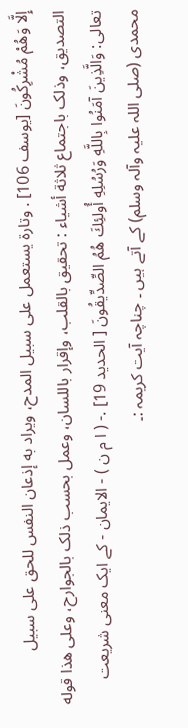إِلَّا وَهُمْ مُشْرِكُونَ [يوسف 106] . وتارة يستعمل علی سبیل المدح، ويراد به إذعان النفس للحق علی سبیل التصدیق، وذلک باجتماع ثلاثة أشياء : تحقیق بالقلب، وإقرار باللسان، وعمل بحسب ذلک بالجوارح، وعلی هذا قوله تعالی: وَالَّذِينَ آمَنُوا بِاللَّهِ وَرُسُلِهِ أُولئِكَ هُمُ الصِّدِّيقُونَ [ الحدید 19] .- ( ا م ن ) - الایمان - کے ایک معنی شریعت محمدی (صلی اللہ علیہ وآلہ وسلم) کے آتے ہیں ۔ چناچہ آیت کریمہ :۔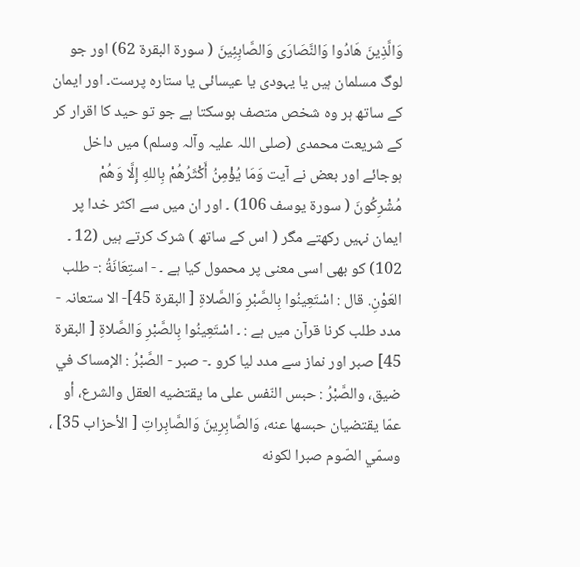وَالَّذِينَ هَادُوا وَالنَّصَارَى وَالصَّابِئِينَ ( سورة البقرة 62) اور جو لوگ مسلمان ہیں یا یہودی یا عیسائی یا ستارہ پرست۔ اور ایمان کے ساتھ ہر وہ شخص متصف ہوسکتا ہے جو تو حید کا اقرار کر کے شریعت محمدی (صلی اللہ علیہ وآلہ وسلم) میں داخل ہوجائے اور بعض نے آیت وَمَا يُؤْمِنُ أَكْثَرُهُمْ بِاللهِ إِلَّا وَهُمْ مُشْرِكُونَ ( سورة يوسف 106) ۔ اور ان میں سے اکثر خدا پر ایمان نہیں رکھتے مگر ( اس کے ساتھ ) شرک کرتے ہیں (12 ۔ 102) کو بھی اسی معنی پر محمول کیا ہے ۔ - استِعَانَةُ :- طلب العَوْنِ. قال : اسْتَعِينُوا بِالصَّبْرِ وَالصَّلاةِ [ البقرة 45]- الا ستعانہ - مدد طلب کرنا قرآن میں ہے : ۔ اسْتَعِينُوا بِالصَّبْرِ وَالصَّلاةِ [ البقرة 45] صبر اور نماز سے مدد لیا کرو ۔- صبر - الصَّبْرُ : الإمساک في ضيق، والصَّبْرُ : حبس النّفس علی ما يقتضيه العقل والشرع، أو عمّا يقتضیان حبسها عنه، وَالصَّابِرِينَ وَالصَّابِراتِ [ الأحزاب 35] ، وسمّي الصّوم صبرا لکونه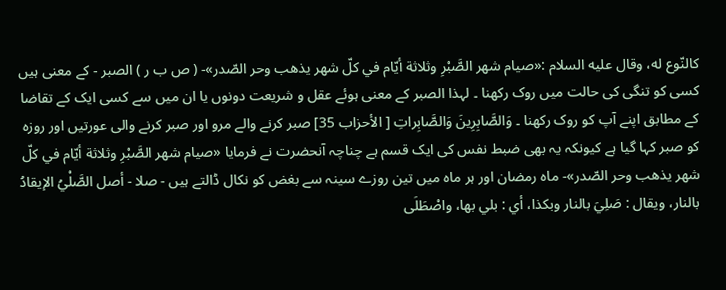کالنّوع له، وقال عليه السلام :«صيام شهر الصَّبْرِ وثلاثة أيّام في كلّ شهر يذهب وحر الصّدر»- ( ص ب ر ) الصبر - کے معنی ہیں کسی کو تنگی کی حالت میں روک رکھنا ۔ لہذا الصبر کے معنی ہوئے عقل و شریعت دونوں یا ان میں سے کسی ایک کے تقاضا کے مطابق اپنے آپ کو روک رکھنا ۔ وَالصَّابِرِينَ وَالصَّابِراتِ [ الأحزاب 35] صبر کرنے والے مرو اور صبر کرنے والی عورتیں اور روزہ کو صبر کہا گیا ہے کیونکہ یہ بھی ضبط نفس کی ایک قسم ہے چناچہ آنحضرت نے فرمایا «صيام شهر الصَّبْرِ وثلاثة أيّام في كلّ شهر يذهب وحر الصّدر»- ماه رمضان اور ہر ماہ میں تین روزے سینہ سے بغض کو نکال ڈالتے ہیں - صلا - أصل الصَّلْيُ الإيقادُ بالنار، ويقال : صَلِيَ بالنار وبکذا، أي : بلي بها، واصْطَلَى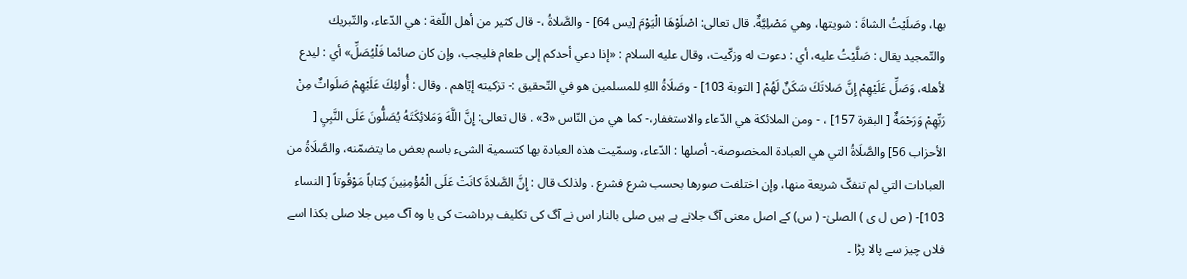بها، وصَلَيْتُ الشاةَ : شویتها، وهي مَصْلِيَّةٌ. قال تعالی: اصْلَوْهَا الْيَوْمَ [يس 64] - والصَّلاةُ ،- قال کثير من أهل اللّغة : هي الدّعاء، والتّبريك والتّمجید يقال : صَلَّيْتُ عليه، أي : دعوت له وزكّيت، وقال عليه السلام : «إذا دعي أحدکم إلى طعام فلیجب، وإن کان صائما فَلْيُصَلِّ» أي : ليدع لأهله، وَصَلِّ عَلَيْهِمْ إِنَّ صَلاتَكَ سَكَنٌ لَهُمْ [ التوبة 103] - وصَلَاةُ اللهِ للمسلمین هو في التّحقیق :- تزكيته إيّاهم . وقال : أُولئِكَ عَلَيْهِمْ صَلَواتٌ مِنْ رَبِّهِمْ وَرَحْمَةٌ [ البقرة 157] ، - ومن الملائكة هي الدّعاء والاستغفار،- كما هي من النّاس «3» . قال تعالی: إِنَّ اللَّهَ وَمَلائِكَتَهُ يُصَلُّونَ عَلَى النَّبِيِ [ الأحزاب 56] والصَّلَاةُ التي هي العبادة المخصوصة،- أصلها : الدّعاء، وسمّيت هذه العبادة بها کتسمية الشیء باسم بعض ما يتضمّنه، والصَّلَاةُ من العبادات التي لم تنفکّ شریعة منها، وإن اختلفت صورها بحسب شرع فشرع . ولذلک قال : إِنَّ الصَّلاةَ كانَتْ عَلَى الْمُؤْمِنِينَ كِتاباً مَوْقُوتاً [ النساء 103]- ( ص ل ی ) الصلیٰ- ( س) کے اصل معنی آگ جلانے ہے ہیں صلی بالنار اس نے آگ کی تکلیف برداشت کی یا وہ آگ میں جلا صلی بکذا اسے فلاں چیز سے پالا پڑا ۔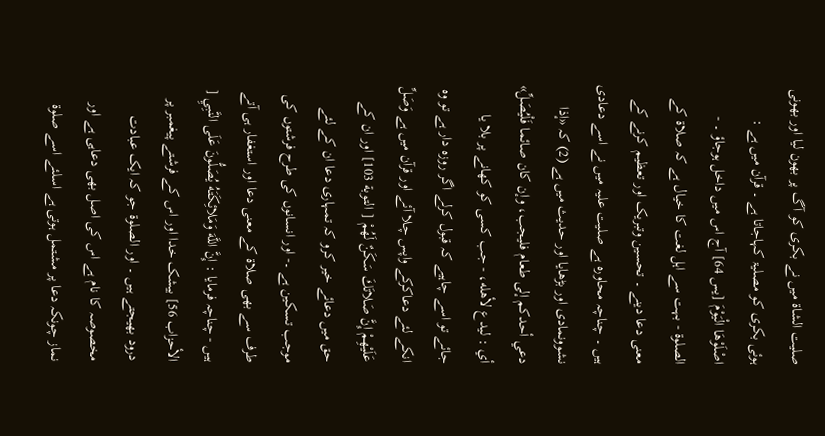صلیت الشاۃ میں نے بکری کو آگ پر بھون لیا اور بھونی ہوئی بکری کو مصلیۃ کہاجاتا ہے ۔ قرآن میں ہے : اصْلَوْهَا الْيَوْمَ [يس 64] آج اس میں داخل ہوجاؤ ۔ - الصلوۃ - بہت سے اہل لغت کا خیال ہے کہ صلاۃ کے معنی دعا دینے ۔ تحسین وتبریک اور تعظیم کرنے کے ہیں ۔ چناچہ محاورہ ہے صلیت علیہ میں نے اسے دعادی نشوونمادی اور بڑھایا اور حدیث میں ہے (2) کہ «إذا دعي أحدکم إلى طعام فلیجب، وإن کان صائما فَلْيُصَلِّ» أي : ليدع لأهله، - جب کسی کو کھانے پر بلا یا جائے تو اسے چاہیے کہ قبول کرلے اگر روزہ دار ہے تو وہ انکے لئے دعاکرکے واپس چلا آئے اور قرآن میں ہے وَصَلِّ عَلَيْهِمْ إِنَّ صَلاتَكَ سَكَنٌ لَهُمْ [ التوبة 103] اور ان کے حق میں دعائے خیر کرو کہ تمہاری دعا ان کے لئے موجب تسکین ہے ۔- اور انسانوں کی طرح فرشتوں کی طرف سے بھی صلاۃ کے معنی دعا اور استغفار ہی آتے ہیں - چناچہ فرمایا : إِنَّ اللَّهَ وَمَلائِكَتَهُ يُصَلُّونَ عَلَى النَّبِيِ [ الأحزاب 56] بیشک خدا اور اس کے فرشتے پیغمبر پر درود بھیجتے ہیں ۔ اور الصلوۃ جو کہ ایک عبادت مخصوصہ کا نام ہے اس کی اصل بھی دعاہی ہے اور نماز چونکہ دعا پر مشتمل ہوتی ہے اسلئے اسے صلوۃ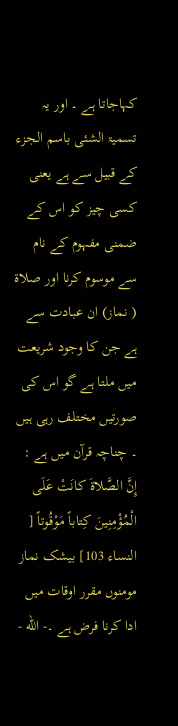کہاجاتا ہے ۔ اور یہ تسمیۃ الشئی باسم الجزء کے قبیل سے ہے یعنی کسی چیز کو اس کے ضمنی مفہوم کے نام سے موسوم کرنا اور صلاۃ ( نماز) ان عبادت سے ہے جن کا وجود شریعت میں ملتا ہے گو اس کی صورتیں مختلف رہی ہیں ۔ چناچہ قرآن میں ہے : إِنَّ الصَّلاةَ كانَتْ عَلَى الْمُؤْمِنِينَ كِتاباً مَوْقُوتاً [ النساء 103] بیشک نماز مومنوں مقرر اوقات میں ادا کرنا فرض ہے ۔- الله -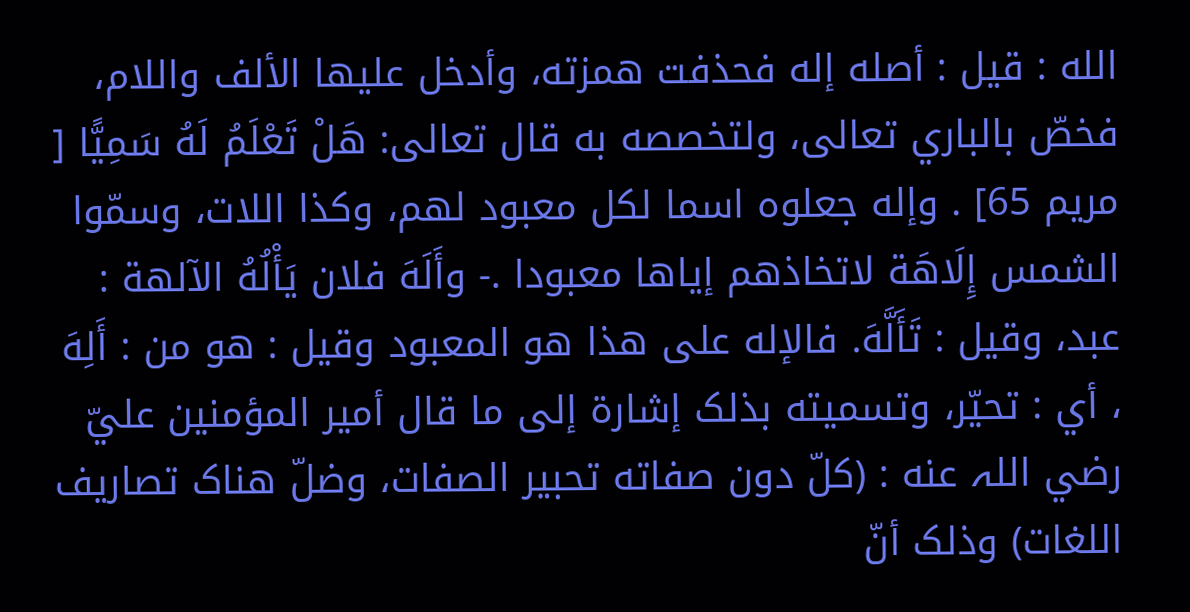الله : قيل : أصله إله فحذفت همزته، وأدخل عليها الألف واللام، فخصّ بالباري تعالی، ولتخصصه به قال تعالی: هَلْ تَعْلَمُ لَهُ سَمِيًّا [ مریم 65] . وإله جعلوه اسما لکل معبود لهم، وکذا اللات، وسمّوا الشمس إِلَاهَة لاتخاذهم إياها معبودا .- وأَلَهَ فلان يَأْلُهُ الآلهة : عبد، وقیل : تَأَلَّهَ. فالإله علی هذا هو المعبود وقیل : هو من : أَلِهَ ، أي : تحيّر، وتسمیته بذلک إشارة إلى ما قال أمير المؤمنین عليّ رضي اللہ عنه : (كلّ دون صفاته تحبیر الصفات، وضلّ هناک تصاریف اللغات) وذلک أنّ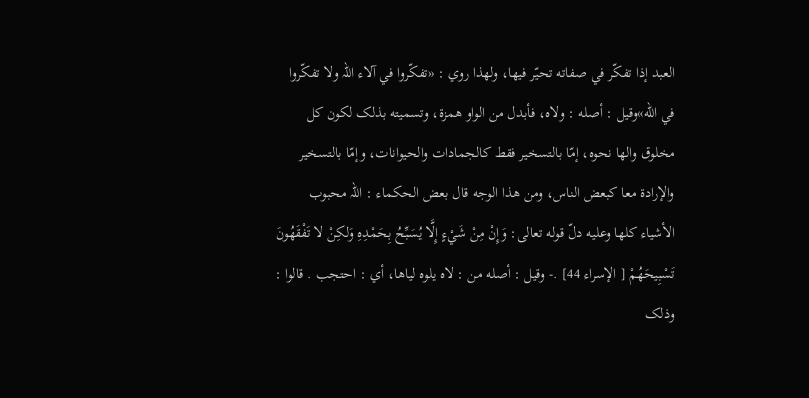العبد إذا تفكّر في صفاته تحيّر فيها، ولهذا روي : «تفكّروا في آلاء اللہ ولا تفكّروا في الله»وقیل : أصله : ولاه، فأبدل من الواو همزة، وتسمیته بذلک لکون کل مخلوق والها نحوه، إمّا بالتسخیر فقط کالجمادات والحیوانات، وإمّا بالتسخیر والإرادة معا کبعض الناس، ومن هذا الوجه قال بعض الحکماء : اللہ محبوب الأشياء کلها وعليه دلّ قوله تعالی: وَإِنْ مِنْ شَيْءٍ إِلَّا يُسَبِّحُ بِحَمْدِهِ وَلكِنْ لا تَفْقَهُونَ تَسْبِيحَهُمْ [ الإسراء 44] .- وقیل : أصله من : لاه يلوه لياها، أي : احتجب . قالوا : وذلک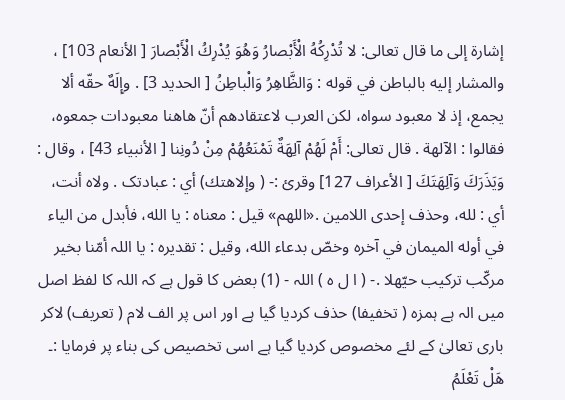إشارة إلى ما قال تعالی: لا تُدْرِكُهُ الْأَبْصارُ وَهُوَ يُدْرِكُ الْأَبْصارَ [ الأنعام 103] ، والمشار إليه بالباطن في قوله : وَالظَّاهِرُ وَالْباطِنُ [ الحدید 3] . وإِلَهٌ حقّه ألا يجمع، إذ لا معبود سواه، لکن العرب لاعتقادهم أنّ هاهنا معبودات جمعوه، فقالوا : الآلهة . قال تعالی: أَمْ لَهُمْ آلِهَةٌ تَمْنَعُهُمْ مِنْ دُونِنا [ الأنبیاء 43] ، وقال : وَيَذَرَكَ وَآلِهَتَكَ [ الأعراف 127] وقرئ :- ( وإلاهتك) أي : عبادتک . ولاه أنت، أي : لله، وحذف إحدی اللامین .«اللهم» قيل : معناه : يا الله، فأبدل من الیاء في أوله المیمان في آخره وخصّ بدعاء الله، وقیل : تقدیره : يا اللہ أمّنا بخیر مركّب تركيب حيّهلا .- ( ا ل ہ ) اللہ - (1) بعض کا قول ہے کہ اللہ کا لفظ اصل میں الہ ہے ہمزہ ( تخفیفا) حذف کردیا گیا ہے اور اس پر الف لام ( تعریف) لاکر باری تعالیٰ کے لئے مخصوص کردیا گیا ہے اسی تخصیص کی بناء پر فرمایا :۔ هَلْ تَعْلَمُ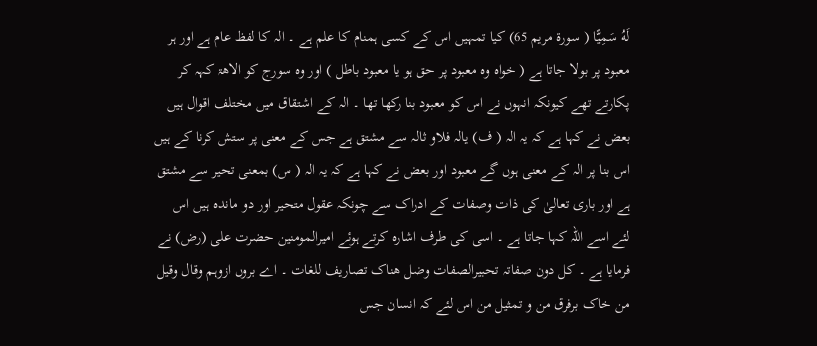لَهُ سَمِيًّا ( سورة مریم 65) کیا تمہیں اس کے کسی ہمنام کا علم ہے ۔ الہ کا لفظ عام ہے اور ہر معبود پر بولا جاتا ہے ( خواہ وہ معبود پر حق ہو یا معبود باطل ) اور وہ سورج کو الاھۃ کہہ کر پکارتے تھے کیونکہ انہوں نے اس کو معبود بنا رکھا تھا ۔ الہ کے اشتقاق میں مختلف اقوال ہیں بعض نے کہا ہے کہ یہ الہ ( ف) یالہ فلاو ثالہ سے مشتق ہے جس کے معنی پر ستش کرنا کے ہیں اس بنا پر الہ کے معنی ہوں گے معبود اور بعض نے کہا ہے کہ یہ الہ ( س) بمعنی تحیر سے مشتق ہے اور باری تعالیٰ کی ذات وصفات کے ادراک سے چونکہ عقول متحیر اور دو ماندہ ہیں اس لئے اسے اللہ کہا جاتا ہے ۔ اسی کی طرف اشارہ کرتے ہوئے امیرالمومنین حضرت علی (رض) نے فرمایا ہے ۔ کل دون صفاتہ تحبیرالصفات وضل ھناک تصاریف للغات ۔ اے بروں ازوہم وقال وقیل من خاک برفرق من و تمثیل من اس لئے کہ انسان جس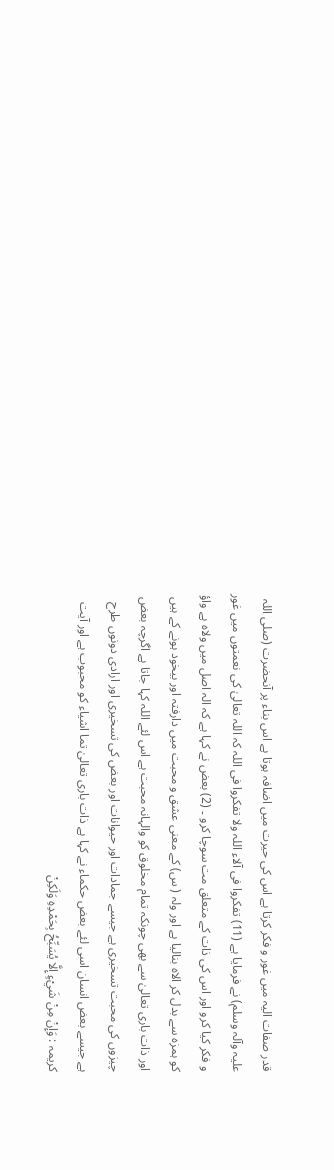قدر صفات الیہ میں غور و فکر کرتا ہے اس کی حیرت میں اضافہ ہوتا ہے اس بناء پر آنحضرت (صلی اللہ علیہ وآلہ وسلم) نے فرمایا ہے (11) تفکروا فی آلاء اللہ ولا تفکروا فی اللہ کہ اللہ تعالیٰ کی نعمتوں میں غور و فکر کیا کرو اور اس کی ذات کے متعلق مت سوچا کرو ۔ (2) بعض نے کہا ہے کہ الہ اصل میں ولاہ ہے واؤ کو ہمزہ سے بدل کر الاہ بنالیا ہے اور ولہ ( س) کے معنی عشق و محبت میں دارفتہ اور بیخود ہونے کے ہیں اور ذات باری تعالیٰ سے بھی چونکہ تمام مخلوق کو والہانہ محبت ہے اس لئے اللہ کہا جاتا ہے اگرچہ بعض چیزوں کی محبت تسخیری ہے جیسے جمادات اور حیوانات اور بعض کی تسخیری اور ارادی دونوں طرح ہے جیسے بعض انسان اسی لئے بعض حکماء نے کہا ہے ذات باری تعالیٰ تما اشیاء کو محبوب ہے اور آیت کریمہ : وَإِنْ مِنْ شَيْءٍ إِلَّا يُسَبِّحُ بِحَمْدِهِ وَلَكِنْ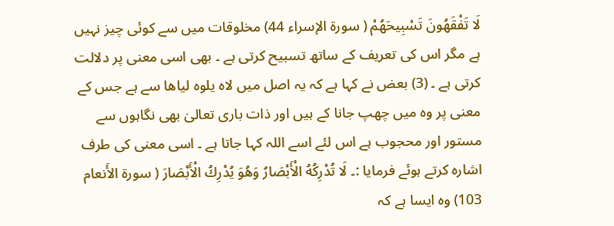لَا تَفْقَهُونَ تَسْبِيحَهُمْ ( سورة الإسراء 44) مخلوقات میں سے کوئی چیز نہیں ہے مگر اس کی تعریف کے ساتھ تسبیح کرتی ہے ۔ بھی اسی معنی پر دلالت کرتی ہے ۔ (3) بعض نے کہا ہے کہ یہ اصل میں لاہ یلوہ لیاھا سے ہے جس کے معنی پر وہ میں چھپ جانا کے ہیں اور ذات باری تعالیٰ بھی نگاہوں سے مستور اور محجوب ہے اس لئے اسے اللہ کہا جاتا ہے ۔ اسی معنی کی طرف اشارہ کرتے ہوئے فرمایا :۔ لَا تُدْرِكُهُ الْأَبْصَارُ وَهُوَ يُدْرِكُ الْأَبْصَارَ ( سورة الأَنعام 103) وہ ایسا ہے کہ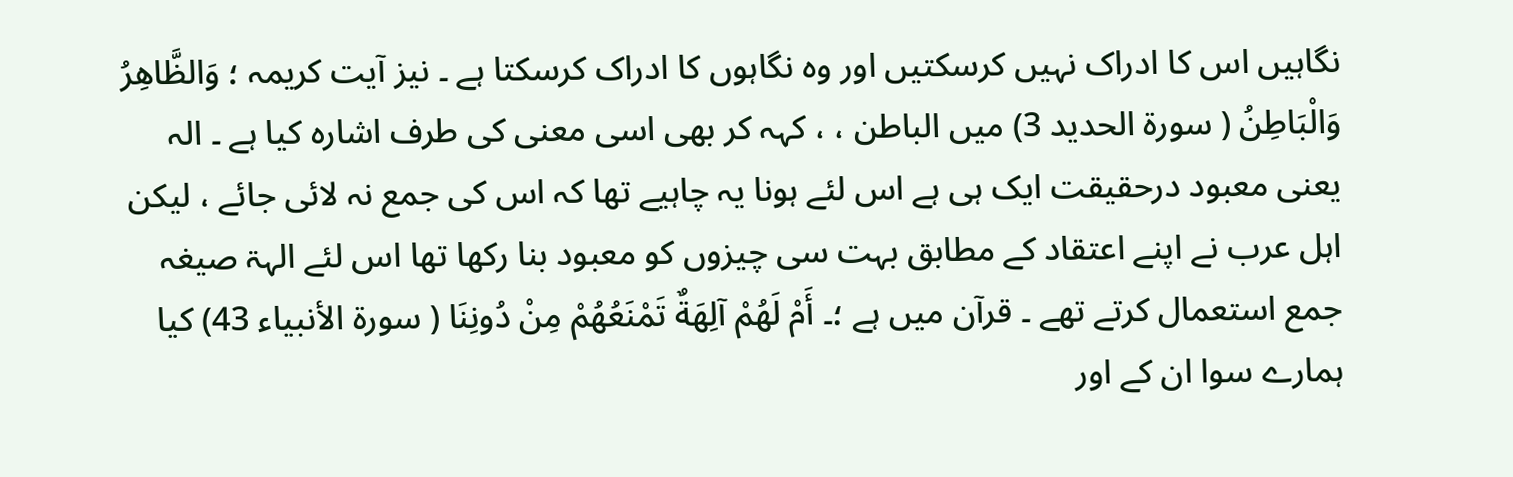نگاہیں اس کا ادراک نہیں کرسکتیں اور وہ نگاہوں کا ادراک کرسکتا ہے ۔ نیز آیت کریمہ ؛ وَالظَّاهِرُ وَالْبَاطِنُ ( سورة الحدید 3) میں الباطن ، ، کہہ کر بھی اسی معنی کی طرف اشارہ کیا ہے ۔ الہ یعنی معبود درحقیقت ایک ہی ہے اس لئے ہونا یہ چاہیے تھا کہ اس کی جمع نہ لائی جائے ، لیکن اہل عرب نے اپنے اعتقاد کے مطابق بہت سی چیزوں کو معبود بنا رکھا تھا اس لئے الہۃ صیغہ جمع استعمال کرتے تھے ۔ قرآن میں ہے ؛۔ أَمْ لَهُمْ آلِهَةٌ تَمْنَعُهُمْ مِنْ دُونِنَا ( سورة الأنبیاء 43) کیا ہمارے سوا ان کے اور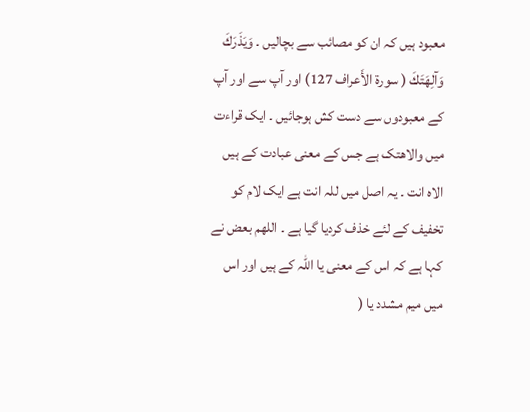معبود ہیں کہ ان کو مصائب سے بچالیں ۔ وَيَذَرَكَ وَآلِهَتَكَ ( سورة الأَعراف 127) اور آپ سے اور آپ کے معبودوں سے دست کش ہوجائیں ۔ ایک قراءت میں والاھتک ہے جس کے معنی عبادت کے ہیں الاہ انت ۔ یہ اصل میں للہ انت ہے ایک لام کو تخفیف کے لئے خذف کردیا گیا ہے ۔ اللھم بعض نے کہا ہے کہ اس کے معنی یا اللہ کے ہیں اور اس میں میم مشدد یا (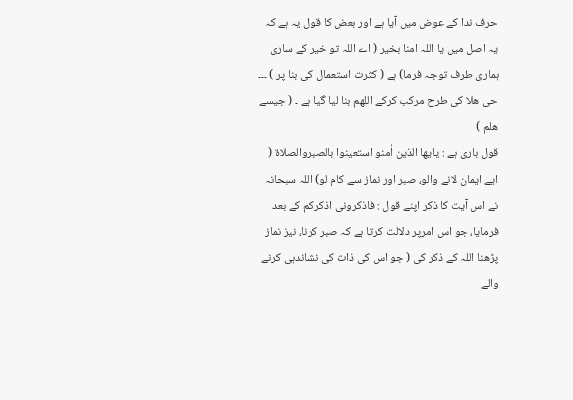حرف ندا کے عوض میں آیا ہے اور بعض کا قول یہ ہے کہ یہ اصل میں یا اللہ امنا بخیر ( اے اللہ تو خیر کے ساری ہماری طرف توجہ فرما) ہے ( کثرت استعمال کی بنا پر ) ۔۔۔ حی ھلا کی طرح مرکب کرکے اللھم بنا لیا گیا ہے ۔ ( جیسے ھلم )
قول باری ہے : یایھا الذین اٰمنو استعینوا بالصبروالصلاۃ ( ایے ایمان لانے والو، صبر اور نماز سے کام لو) اللہ سبحانہ نے اس آیت کا ذکر اپنے قول : فاذکرونی اذکرکم کے بعد فرمایا، جو اس امرپر دلالت کرتا ہے کہ صبر کرنا، نیز نماز پڑھنا اللہ کے ذکر کی ( جو اس کی ذات کی نشاندہی کرنے والے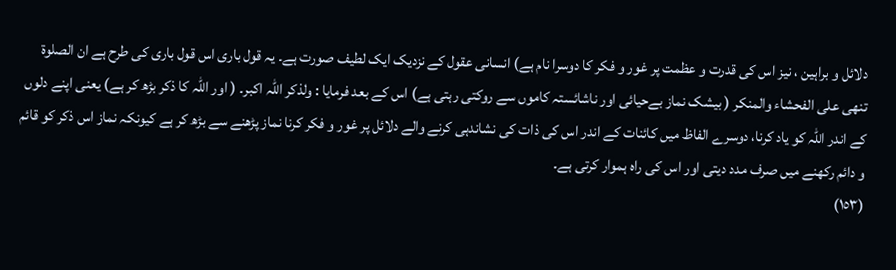دلائل و براہین ، نیز اس کی قدرت و عظمت پر غور و فکر کا دوسرا نام ہے) انسانی عقول کے نزدیک ایک لطیف صورت ہے۔ یہ قول باری اس قول باری کی طرح ہے ان الصلوۃ تنھی علی الفحشاء والمنکر ( بیشک نماز بےحیائی اور ناشائستہ کاموں سے روکتی رہتی ہے) اس کے بعد فرمایا : ولذکر اللہ اکبر۔ ( اور اللہ کا ذکر بڑھ کر ہے) یعنی اپنے دلوں کے اندر اللہ کو یاد کرنا، دوسرے الفاظ میں کائنات کے اندر اس کی ذات کی نشاندہی کرنے والے دلائل پر غور و فکر کرنا نماز پڑھنے سے بڑھ کر ہے کیونکہ نماز اس ذکر کو قائم و دائم رکھنے میں صرف مدد دیتی اور اس کی راہ ہموار کرتی ہے۔
(١٥٣)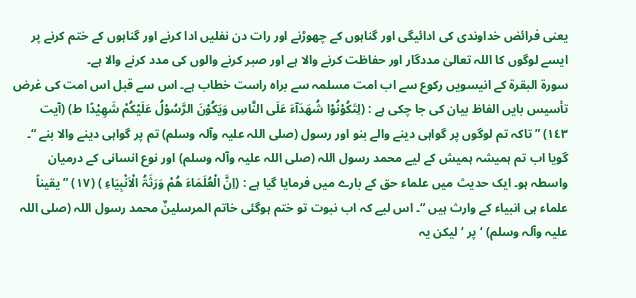یعنی فرائض خداوندی کی ادائیگی اور گناہوں کے چھوڑنے اور رات دن نفلیں ادا کرنے اور گناہوں کے ختم کرنے پر ایسے لوگوں کا اللہ تعالیٰ مددگار اور حفاظت کرنے والا ہے اور صبر کرنے والوں کی مدد کرنے والا ہے۔
سورة البقرۃ کے انیسویں رکوع سے اب امت مسلمہ سے براہ راست خطاب ہے۔ اس سے قبل اس امت کی غرض تأسیس بایں الفاظ بیان کی جا چکی ہے : (لِتَکُوْنُوْا شُھَدَآءَ عَلَی النَّاسِ وَیَکُوْنَ الرَّسُوْلُ عَلَیْکُمْ شَھِیْدًا ط) (آیت ١٤٣) ” تاکہ تم لوگوں پر گواہی دینے والے بنو اور رسول (صلی اللہ علیہ وآلہ وسلم) تم پر گواہی دینے والا بنے “۔ گویا اب تم ہمیشہ ہمیش کے لیے محمد رسول اللہ (صلی اللہ علیہ وآلہ وسلم) اور نوع انسانی کے درمیان واسطہ ہو۔ ایک حدیث میں علماء حق کے بارے میں فرمایا گیا ہے : (اِنَّ الْعُلَمَاءَ ھُمْ وَرَثَۃُ الْاَنْبِیَاءِ ) (١٧) ” یقیناً علماء ہی انبیاء کے وارث ہیں “۔ اس لیے کہ اب نبوت تو ختم ہوگئی خاتم المرسلینٌ محمد رسول اللہ (صلی اللہ علیہ وآلہ وسلم) ‘ پر ‘ لیکن یہ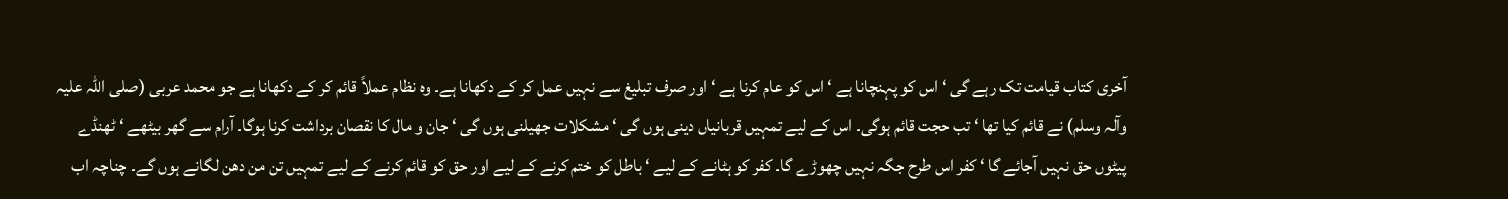آخری کتاب قیامت تک رہے گی ‘ اس کو پہنچانا ہے ‘ اس کو عام کرنا ہے ‘ اور صرف تبلیغ سے نہیں عمل کر کے دکھانا ہے۔ وہ نظام عملاً قائم کر کے دکھانا ہے جو محمد عربی (صلی اللہ علیہ وآلہ وسلم) نے قائم کیا تھا ‘ تب حجت قائم ہوگی۔ اس کے لیے تمہیں قربانیاں دینی ہوں گی ‘ مشکلات جھیلنی ہوں گی ‘ جان و مال کا نقصان برداشت کرنا ہوگا۔ آرام سے گھر بیٹھے ‘ ٹھنڈے پیٹوں حق نہیں آجائے گا ‘ کفر اس طرح جگہ نہیں چھوڑے گا۔ کفر کو ہٹانے کے لیے ‘ باطل کو ختم کرنے کے لیے اور حق کو قائم کرنے کے لیے تمہیں تن من دھن لگانے ہوں گے۔ چناچہ اب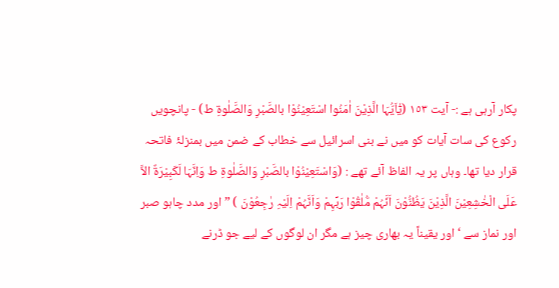پکار آرہی ہے :- آیت ١٥٣ (یٰٓاَیُّہَا الَّذِیْنَ اٰمَنُوا اسْتَعِیْنُوْا بالصَّبْرِ وَالصَّلٰوۃِ ط) - پانچویں رکوع کی سات آیات کو میں نے بنی اسرائیل سے خطاب کے ضمن میں بمنزلۂ فاتحہ قرار دیا تھا۔ وہاں پر یہ الفاظ آئے تھے : (وَاسْتَعِیْنُوْا بالصَّبْرِ وَالصَّلٰوۃِ ط وَاِنَّہَا لَکَبِیْرَۃٌ الاَّ عَلَی الْخٰشِعِیْنَ الَّذِیْنَ یَظُنُّوْنَ اَنَّہُمْ مُّلٰقُوْا رَبِّہِمْ وَاَنَّہُمْ اِلَیْہِ رٰجِعُوْنَ ) ” اور مدد چاہو صبر اور نماز سے ‘ اور یقیناً یہ بھاری چیز ہے مگر ان لوگوں کے لیے جو ڈرنے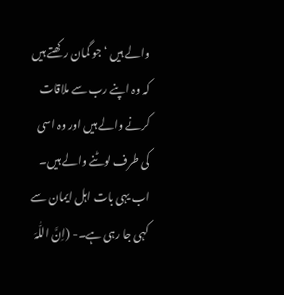والے ہیں ‘ جو گمان رکھتے ہیں کہ وہ اپنے رب سے ملاقات کرنے والے ہیں اور وہ اسی کی طرف لوٹنے والے ہیں۔ اب یہی بات اہل ایمان سے کہی جا رہی ہے۔- (اِنَّ اللّٰہَ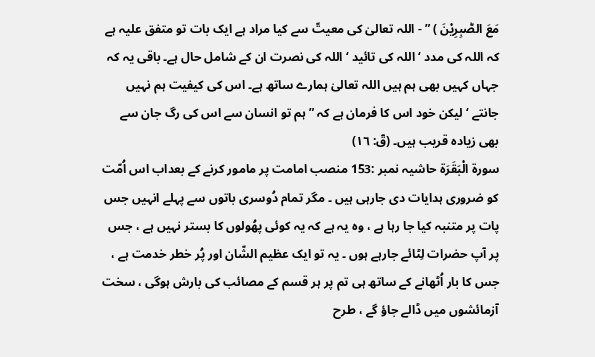مَعَ الصّٰبِرِیْنَ ) ” - اللہ تعالیٰ کی معیتّ سے کیا مراد ہے ایک بات تو متفق علیہ ہے کہ اللہ کی مدد ‘ اللہ کی تائید ‘ اللہ کی نصرت ان کے شامل حال ہے۔ باقی یہ کہ جہاں کہیں بھی ہم ہیں اللہ تعالیٰ ہمارے ساتھ ہے۔ اس کی کیفیت ہم نہیں جانتے ‘ لیکن خود اس کا فرمان ہے کہ ” ہم تو انسان سے اس کی رگ جان سے بھی زیادہ قریب ہیں۔ (قٓ: ١٦)
سورة الْبَقَرَة حاشیہ نمبر :153 منصب امامت پر مامور کرنے کے بعداب اس اُمّت کو ضروری ہدایات دی جارہی ہیں ۔ مگر تمام دُوسری باتوں سے پہلے انہیں جس پات پر متنبہ کیا جا رہا ہے ، وہ یہ ہے کہ یہ کوئی پھُولوں کا بستر نہیں ہے ، جس پر آپ حضرات لِٹائے جارہے ہوں ۔ یہ تو ایک عظیم الشّان اور پُر خطر خدمت ہے ، جس کا بار اُٹھانے کے ساتھ ہی تم پر ہر قسم کے مصائب کی بارش ہوگی ، سخت آزمائشوں میں ڈالے جاؤ گے ، طرح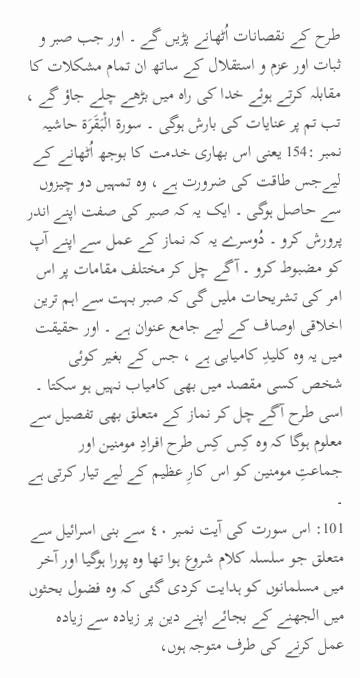طرح کے نقصانات اُٹھانے پڑیں گے ۔ اور جب صبر و ثبات اور عزم و استقلال کے ساتھ ان تمام مشکلات کا مقابلہ کرتے ہوئے خدا کی راہ میں بڑھے چلے جاؤ گے ، تب تم پر عنایات کی بارش ہوگی ۔ سورة الْبَقَرَة حاشیہ نمبر :154 یعنی اس بھاری خدمت کا بوجھ اُٹھانے کے لیےجس طاقت کی ضرورت ہے ، وہ تمہیں دو چیزوں سے حاصل ہوگی ۔ ایک یہ کہ صبر کی صفت اپنے اندر پرورش کرو ۔ دُوسرے یہ کہ نماز کے عمل سے اپنے آپ کو مضبوط کرو ۔ آگے چل کر مختلف مقامات پر اس امر کی تشریحات ملیں گی کہ صبر بہت سے اہم ترین اخلاقی اوصاف کے لیے جامع عنوان ہے ۔ اور حقیقت میں یہ وہ کلیدِ کامیابی ہے ، جس کے بغیر کوئی شخص کسی مقصد میں بھی کامیاب نہیں ہو سکتا ۔ اسی طرح آگے چل کر نماز کے متعلق بھی تفصیل سے معلوم ہوگا کہ وہ کِس کِس طرح افرادِ مومنین اور جماعتِ مومنین کو اس کارِ عظیم کے لیے تیار کرتی ہے ۔
101: اس سورت کی آیت نمبر ٤٠ سے بنی اسرائیل سے متعلق جو سلسلہ کلام شروع ہوا تھا وہ پورا ہوگیا اور آخر میں مسلمانوں کو ہدایت کردی گئی کہ وہ فضول بحثوں میں الجھنے کے بجائے اپنے دین پر زیادہ سے زیادہ عمل کرنے کی طرف متوجہ ہوں،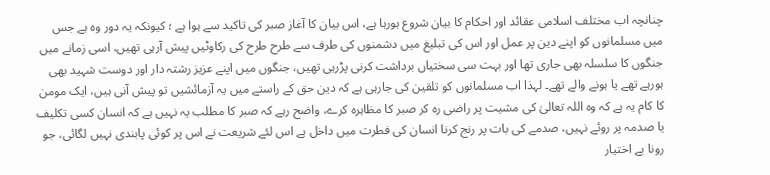چنانچہ اب مختلف اسلامی عقائد اور احکام کا بیان شروع ہورہا ہے، اس بیان کا آغاز صبر کی تاکید سے ہوا ہے ؛ کیونکہ یہ دور وہ ہے جس میں مسلمانوں کو اپنے دین پر عمل اور اس کی تبلیغ میں دشمنوں کی طرف سے طرح طرح کی رکاوٹیں پیش آرہی تھیں، اسی زمانے میں جنگوں کا سلسلہ بھی جاری تھا اور بہت سی سختیاں برداشت کرنی پڑرہی تھیں، جنگوں میں اپنے عزیز رشتہ دار اور دوست شہید بھی ہورہے تھے یا ہونے والے تھے۔ لہذا اب مسلمانوں کو تلقین کی جارہی ہے کہ دین حق کے راستے میں یہ آزمائشیں تو پیش آنی ہیں، ایک مومن کا کام یہ ہے کہ وہ اللہ تعالیٰ کی مشیت پر راضی رہ کر صبر کا مظاہرہ کرے، واضح رہے کہ صبر کا مطلب یہ نہیں ہے کہ انسان کسی تکلیف یا صدمہ پر روئے نہیں، صدمے کی بات پر رنج کرنا انسان کی فطرت میں داخل ہے اس لئے شریعت نے اس پر کوئی پابندی نہیں لگائی، جو رونا بے اختیار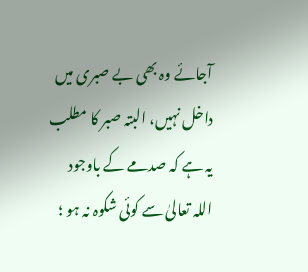آجائے وہ بھی بے صبری میں داخل نہیں، البتہ صبر کا مطلب یہ ہے کہ صدمے کے باوجود اللہ تعالیٰ سے کوئی شکوہ نہ ہو ؛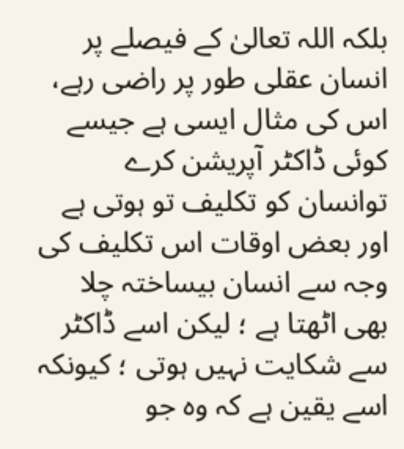بلکہ اللہ تعالیٰ کے فیصلے پر انسان عقلی طور پر راضی رہے، اس کی مثال ایسی ہے جیسے کوئی ڈاکٹر آپریشن کرے توانسان کو تکلیف تو ہوتی ہے اور بعض اوقات اس تکلیف کی وجہ سے انسان بیساختہ چلا بھی اٹھتا ہے ؛ لیکن اسے ڈاکٹر سے شکایت نہیں ہوتی ؛ کیونکہ اسے یقین ہے کہ وہ جو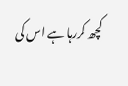کچھ کررہا ہے اس کی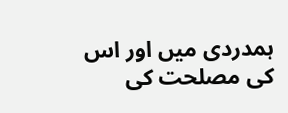ہمدردی میں اور اس کی مصلحت کی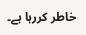خاطر کررہا ہے۔